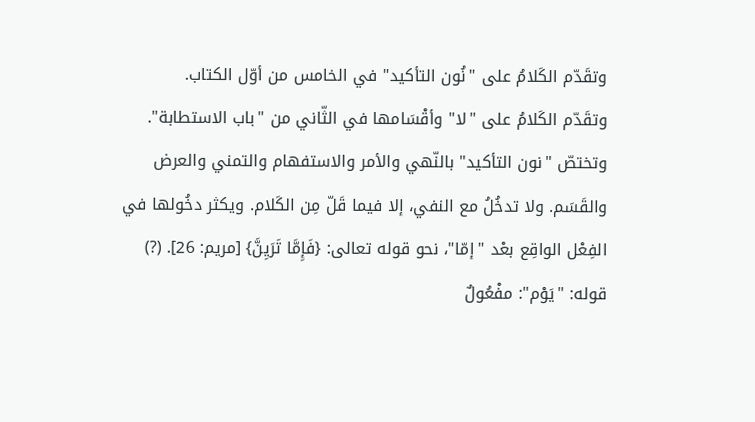وتقَدّم الكَلامُ على "نُون التأكيد" في الخامس من أوّل الكتاب.
وتقَدّم الكَلامُ على "لا" وأقْسَامها في الثّاني من "باب الاستطابة".
وتختصّ "نون التأكيد" بالنّهي والأمر والاستفهام والتمني والعرض والقَسَم. ولا تدخُلُ مع النفي، إلا فيما قَلّ مِن الكَلام. ويكثر دخُولها في الفِعْل الواقِع بعْد "إمّا"، نحو قوله تعالى: {فَإِمَّا تَرَيِنَّ} [مريم: 26]. (?)
قوله: "يَوْم": مفْعُولٌ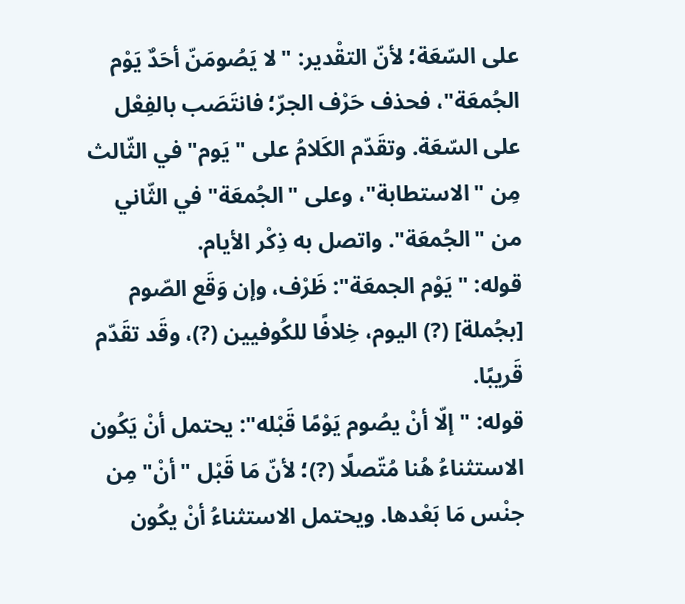على السّعَة؛ لأنّ التقْدير: "لا يَصُومَنّ أحَدٌ يَوْم الجُمعَة"، فحذف حَرْف الجرّ؛ فانتَصَب بالفِعْل على السّعَة. وتقَدّم الكَلامُ على "يَوم" في الثّالث مِن "الاستطابة"، وعلى "الجُمعَة" في الثّاني من "الجُمعَة". واتصل به ذِكْر الأيام.
قوله: "يَوْم الجمعَة": ظَرْف، وإن وَقَع الصّوم [بجُملة] (?) اليوم، خِلافًا للكُوفيين (?)، وقَد تقَدّم قَريبًا.
قوله: "إلّا أنْ يصُوم يَوْمًا قَبْله": يحتمل أنْ يَكُون الاستثناءُ هُنا مُتّصلًا (?)؛ لأنّ مَا قَبْل "أنْ" مِن جنْس مَا بَعْدها. ويحتمل الاستثناءُ أنْ يكُون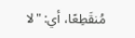مُنقَطِعًا، أي: "لا